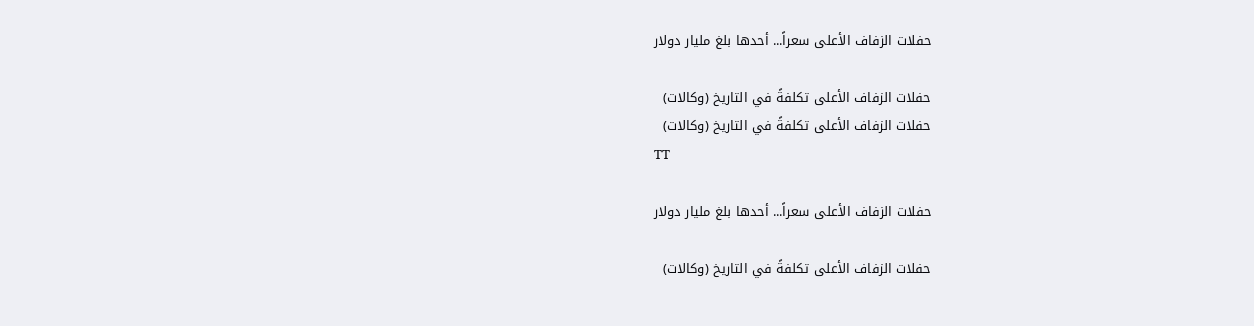حفلات الزفاف الأعلى سعراً... أحدها بلغ مليار دولار

حفلات الزفاف الأعلى تكلفةً في التاريخ (وكالات)
حفلات الزفاف الأعلى تكلفةً في التاريخ (وكالات)
TT

حفلات الزفاف الأعلى سعراً... أحدها بلغ مليار دولار

حفلات الزفاف الأعلى تكلفةً في التاريخ (وكالات)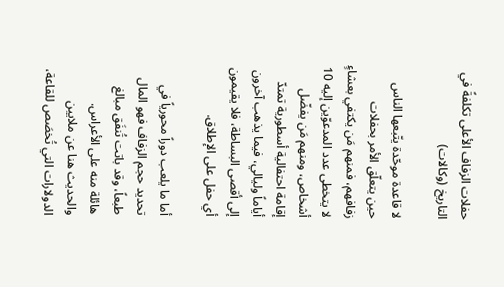حفلات الزفاف الأعلى تكلفةً في التاريخ (وكالات)

لا قاعدة موحّدة يتّبعها الناس حين يتعلّق الأمر بحفلات زفافهم، فمنهم مَن يكتفي بعشاءٍ لا يتخطى عدد المدعوّين إليه 10 أشخاص، ومنهم مَن يفضّل إقامة احتفالية أسطورية تمتدّ أياماً وليالي، فيما يذهب آخرون إلى أقصى البساطة، فلا يقيمون أي حفل على الإطلاق.

أما ما يلعب دوراً محورياً في تحديد حجم الزفاف فهو المال طبعاً، وقد باتت تُنفَق مبالغ هائلة منه على الأعراس. والحديث هنا عن ملايين الدولارات التي تُخصَص للقاعة،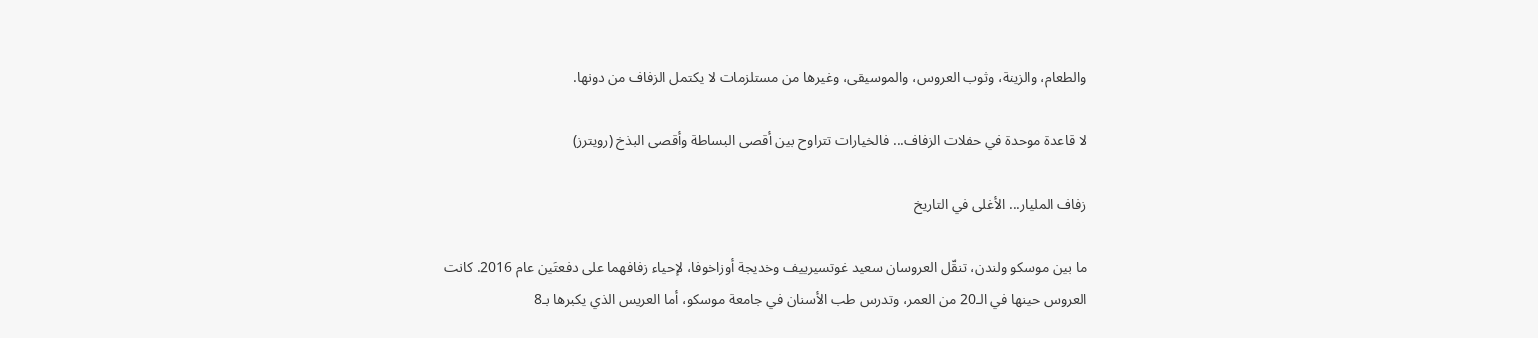والطعام، والزينة، وثوب العروس، والموسيقى، وغيرها من مستلزمات لا يكتمل الزفاف من دونها.

لا قاعدة موحدة في حفلات الزفاف... فالخيارات تتراوح بين أقصى البساطة وأقصى البذخ (رويترز)

زفاف المليار... الأغلى في التاريخ

ما بين موسكو ولندن، تنقّل العروسان سعيد غوتسيرييف وخديجة أوزاخوفا، لإحياء زفافهما على دفعتَين عام 2016. كانت العروس حينها في الـ20 من العمر، وتدرس طب الأسنان في جامعة موسكو، أما العريس الذي يكبرها بـ8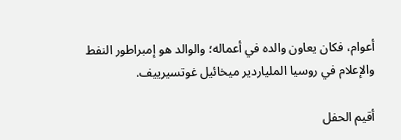أعوام، فكان يعاون والده في أعماله؛ والوالد هو إمبراطور النفط والإعلام في روسيا الملياردير ميخائيل غوتسيرييف.

أقيم الحفل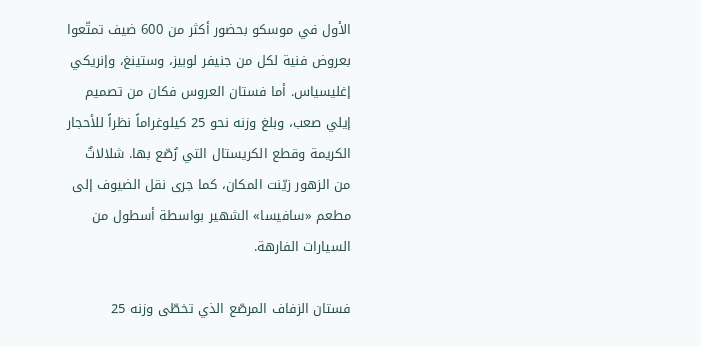الأول في موسكو بحضور أكثر من 600 ضيف تمتّعوا بعروض فنية لكل من جنيفر لوبيز، وستينغ، وإنريكي إغليسياس. أما فستان العروس فكان من تصميم إيلي صعب، وبلغ وزنه نحو 25 كيلوغراماً نظراً للأحجار الكريمة وقطع الكريستال التي رُصّع بها. شلالاتٌ من الزهور زيّنت المكان، كما جرى نقل الضيوف إلى مطعم «سافيسا» الشهير بواسطة أسطول من السيارات الفارهة.

فستان الزفاف المرصّع الذي تخطّى وزنه 25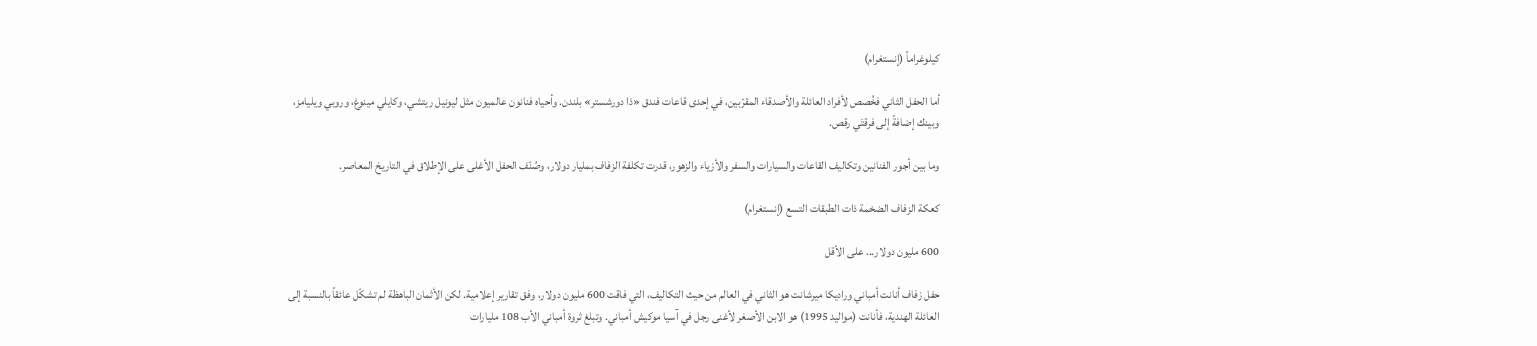كيلوغراماً (إنستغرام)

أما الحفل الثاني فخُصص لأفراد العائلة والأصدقاء المقرّبين، في إحدى قاعات فندق «ذا دورشستر» بلندن. وأحياه فنانون عالميون مثل ليونيل ريتشي، وكايلي مينوغ، وروبي ويليامز، وبينك إضافةً إلى فرقتَي رقص.

وما بين أجور الفنانين وتكاليف القاعات والسيارات والسفر والأزياء والزهور، قدرت تكلفة الزفاف بمليار دولار، وصُنّف الحفل الأغلى على الإطلاق في التاريخ المعاصر.

كعكة الزفاف الضخمة ذات الطبقات التسع (إنستغرام)

600 مليون دولار... على الأقل

حفل زفاف أنانت أمباني وراديكا ميرشانت هو الثاني في العالم من حيث التكاليف، التي فاقت 600 مليون دولار، وفق تقارير إعلامية. لكن الأثمان الباهظة لم تشكّل عائقاً بالنسبة إلى العائلة الهندية، فأنانت (مواليد 1995) هو الابن الأصغر لأغنى رجل في آسيا موكيش أمباني. وتبلغ ثروة أمباني الأب 108 مليارات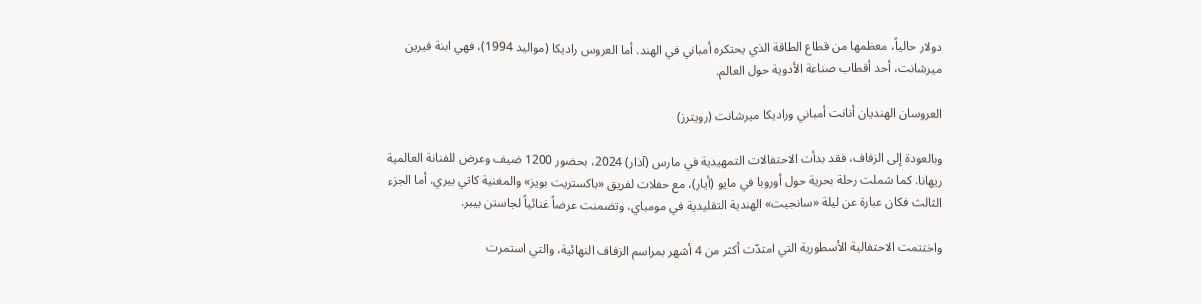دولار حالياً، معظمها من قطاع الطاقة الذي يحتكره أمباني في الهند. أما العروس راديكا (مواليد 1994)، فهي ابنة فيرين ميرشانت، أحد أقطاب صناعة الأدوية حول العالم.

العروسان الهنديان أنانت أمباني وراديكا ميرشانت (رويترز)

وبالعودة إلى الزفاف، فقد بدأت الاحتفالات التمهيدية في مارس (آذار) 2024، بحضور 1200 ضيف وعرض للفنانة العالمية ريهانا. كما شملت رحلة بحرية حول أوروبا في مايو (أيار)، مع حفلات لفريق «باكستريت بويز» والمغنية كاتي بيري. أما الجزء الثالث فكان عبارة عن ليلة «سانجيت» الهندية التقليدية في مومباي، وتضمنت عرضاً غنائياً لجاستن بيبر.

واختتمت الاحتفالية الأسطورية التي امتدّت أكثر من 4 أشهر بمراسم الزفاف النهائية، والتي استمرت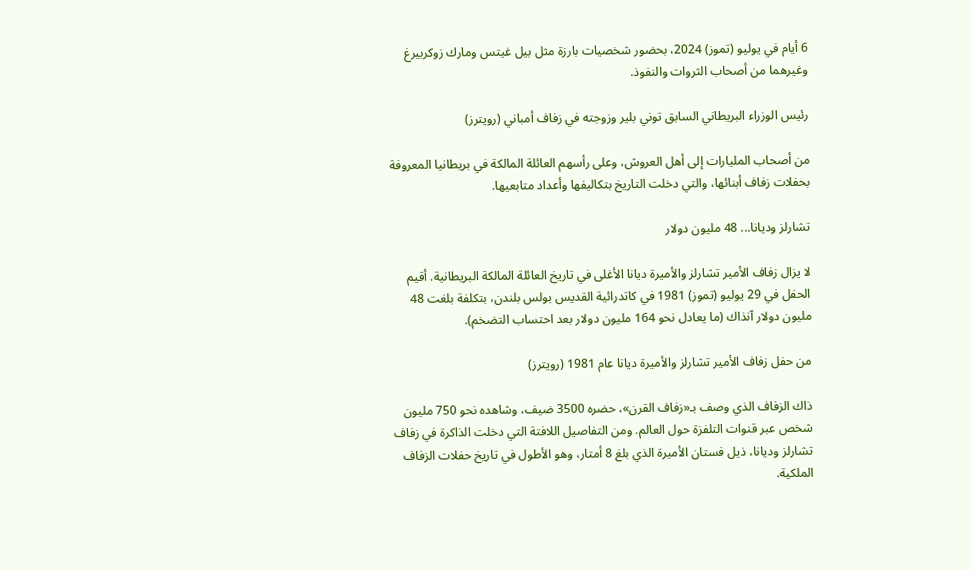6 أيام في يوليو (تموز) 2024، بحضور شخصيات بارزة مثل بيل غيتس ومارك زوكربيرغ وغيرهما من أصحاب الثروات والنفوذ.

رئيس الوزراء البريطاني السابق توني بلير وزوجته في زفاف أمباني (رويترز)

من أصحاب المليارات إلى أهل العروش، وعلى رأسهم العائلة المالكة في بريطانيا المعروفة بحفلات زفاف أبنائها، والتي دخلت التاريخ بتكاليفها وأعداد متابعيها.

تشارلز وديانا... 48 مليون دولار

لا يزال زفاف الأمير تشارلز والأميرة ديانا الأغلى في تاريخ العائلة المالكة البريطانية. أقيم الحفل في 29 يوليو (تموز) 1981 في كاتدرائية القديس بولس بلندن، بتكلفة بلغت 48 مليون دولار آنذاك (ما يعادل نحو 164 مليون دولار بعد احتساب التضخم).

من حفل زفاف الأمير تشارلز والأميرة ديانا عام 1981 (رويترز)

ذاك الزفاف الذي وصف بـ«زفاف القرن»، حضره 3500 ضيف، وشاهده نحو 750 مليون شخص عبر قنوات التلفزة حول العالم. ومن التفاصيل اللافتة التي دخلت الذاكرة في زفاف تشارلز وديانا، ذيل فستان الأميرة الذي بلغ 8 أمتار، وهو الأطول في تاريخ حفلات الزفاف الملكية.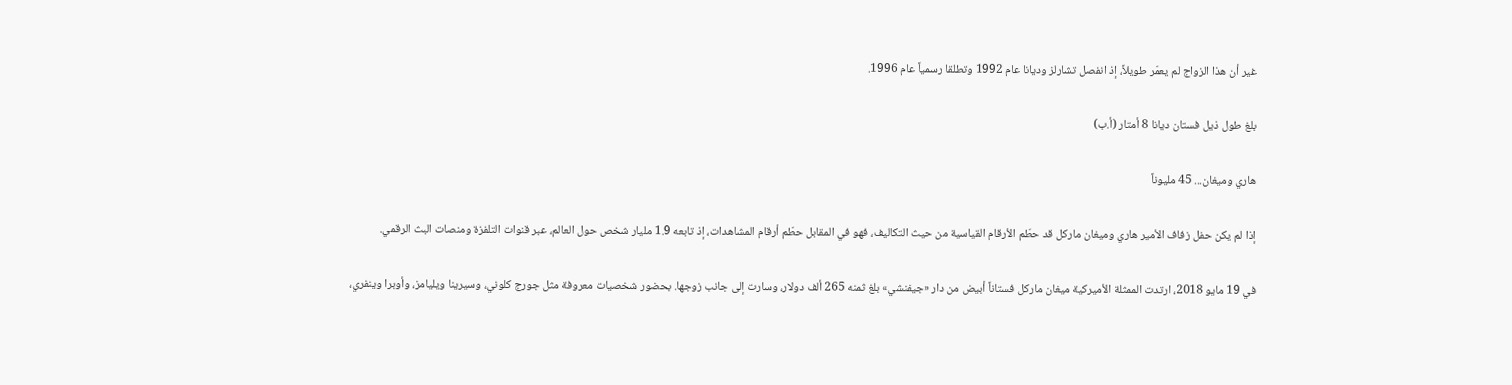غير أن هذا الزواج لم يعمّر طويلاً، إذ انفصل تشارلز وديانا عام 1992 وتطلقا رسمياً عام 1996.

بلغ طول ذيل فستان ديانا 8 أمتار (أ.ب)

هاري وميغان... 45 مليوناً

إذا لم يكن حفل زفاف الأمير هاري وميغان ماركل قد حطّم الأرقام القياسية من حيث التكاليف، فهو في المقابل حطّم أرقام المشاهدات، إذ تابعه 1.9 مليار شخص حول العالم، عبر قنوات التلفزة ومنصات البث الرقمي.

في 19 مايو 2018، ارتدت الممثلة الأميركية ميغان ماركل فستاناً أبيض من دار «جيفنشي» بلغ ثمنه 265 ألف دولار، وسارت إلى جانب زوجها. بحضور شخصيات معروفة مثل جورج كلوني، وسيرينا ويليامز، وأوبرا وينفري،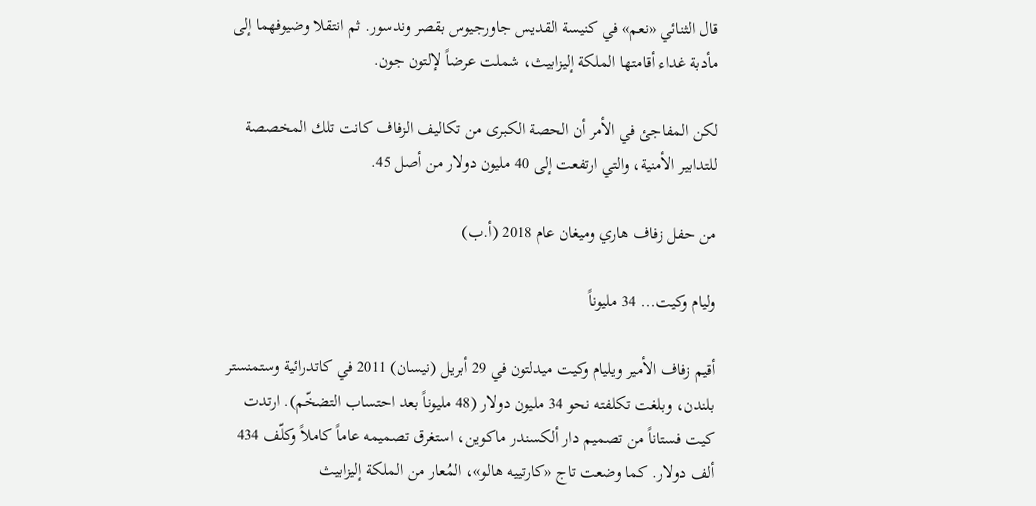قال الثنائي «نعم» في كنيسة القديس جاورجيوس بقصر وندسور. ثم انتقلا وضيوفهما إلى مأدبة غداء أقامتها الملكة إليزابيث، شملت عرضاً لإلتون جون.

لكن المفاجئ في الأمر أن الحصة الكبرى من تكاليف الزفاف كانت تلك المخصصة للتدابير الأمنية، والتي ارتفعت إلى 40 مليون دولار من أصل 45.

من حفل زفاف هاري وميغان عام 2018 (أ.ب)

وليام وكيت... 34 مليوناً

أقيم زفاف الأمير ويليام وكيت ميدلتون في 29 أبريل (نيسان) 2011 في كاتدرائية وستمنستر بلندن، وبلغت تكلفته نحو 34 مليون دولار (48 مليوناً بعد احتساب التضخّم). ارتدت كيت فستاناً من تصميم دار ألكسندر ماكوين، استغرق تصميمه عاماً كاملاً وكلّف 434 ألف دولار. كما وضعت تاج «كارتييه هالو»، المُعار من الملكة إليزابيث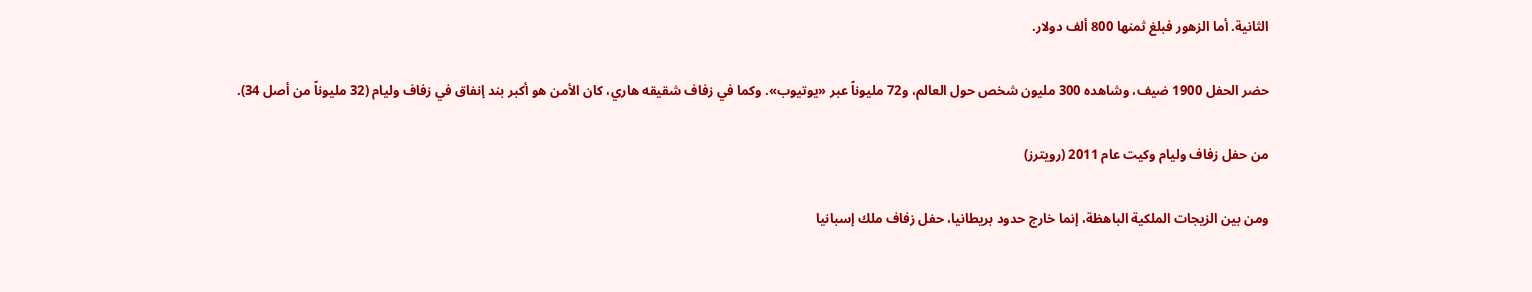الثانية. أما الزهور فبلغ ثمنها 800 ألف دولار.

حضر الحفل 1900 ضيف، وشاهده 300 مليون شخص حول العالم، و72 مليوناً عبر «يوتيوب». وكما في زفاف شقيقه هاري، كان الأمن هو أكبر بند إنفاق في زفاف وليام (32 مليوناً من أصل 34).

من حفل زفاف وليام وكيت عام 2011 (رويترز)

ومن بين الزيجات الملكية الباهظة، إنما خارج حدود بريطانيا، حفل زفاف ملك إسبانيا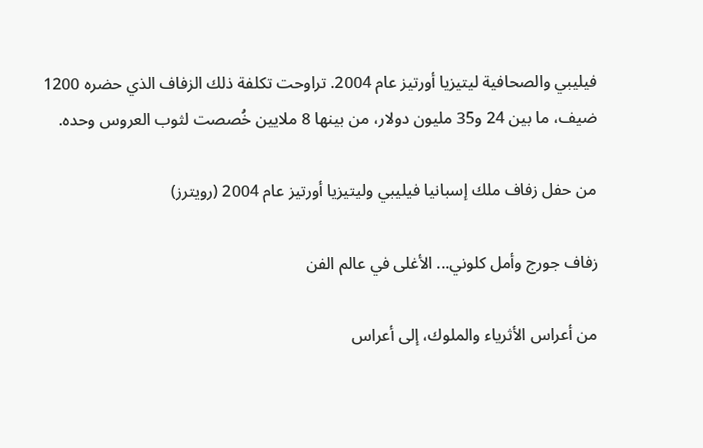فيليبي والصحافية ليتيزيا أورتيز عام 2004. تراوحت تكلفة ذلك الزفاف الذي حضره 1200 ضيف، ما بين 24 و35 مليون دولار، من بينها 8 ملايين خُصصت لثوب العروس وحده.

من حفل زفاف ملك إسبانيا فيليبي وليتيزيا أورتيز عام 2004 (رويترز)

زفاف جورج وأمل كلوني... الأغلى في عالم الفن

من أعراس الأثرياء والملوك، إلى أعراس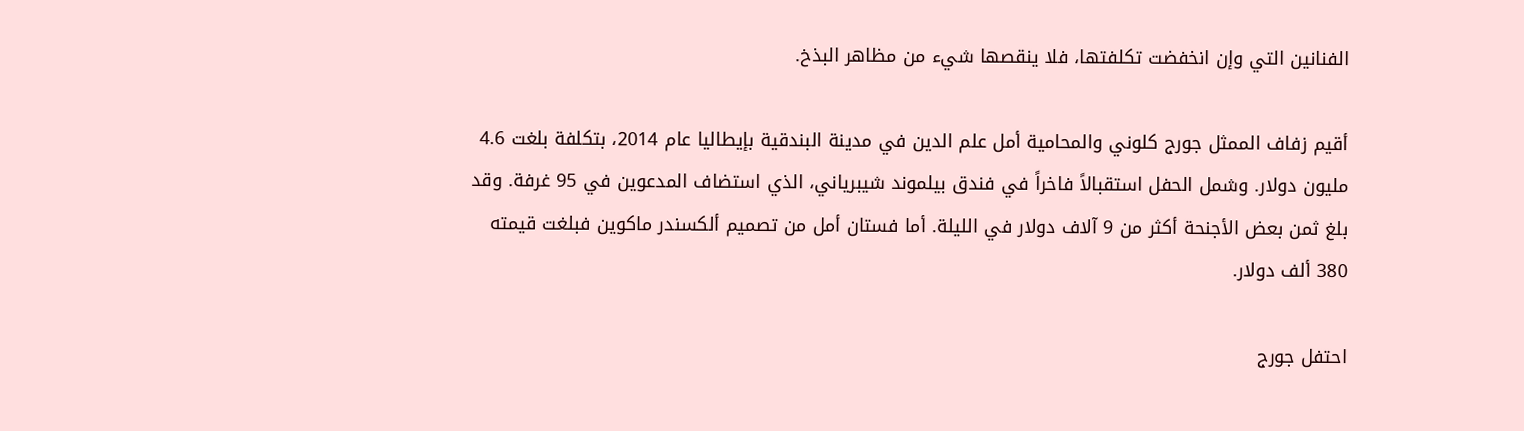الفنانين التي وإن انخفضت تكلفتها، فلا ينقصها شيء من مظاهر البذخ.

أقيم زفاف الممثل جورج كلوني والمحامية أمل علم الدين في مدينة البندقية بإيطاليا عام 2014، بتكلفة بلغت 4.6 مليون دولار. وشمل الحفل استقبالاً فاخراً في فندق بيلموند شيبرياني، الذي استضاف المدعوين في 95 غرفة. وقد بلغ ثمن بعض الأجنحة أكثر من 9 آلاف دولار في الليلة. أما فستان أمل من تصميم ألكسندر ماكوين فبلغت قيمته 380 ألف دولار.

احتفل جورج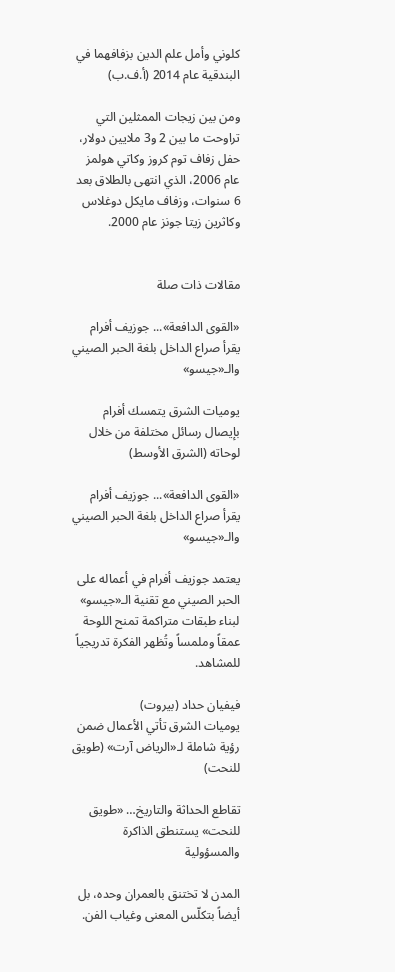كلوني وأمل علم الدين بزفافهما في البندقية عام 2014 (أ.ف.ب)

ومن بين زيجات الممثلين التي تراوحت ما بين 2 و3 ملايين دولار، حفل زفاف توم كروز وكاتي هولمز عام 2006، الذي انتهى بالطلاق بعد 6 سنوات، وزفاف مايكل دوغلاس وكاثرين زيتا جونز عام 2000.


مقالات ذات صلة

«القوى الدافعة»... جوزيف أفرام يقرأ صراع الداخل بلغة الحبر الصيني والـ«جيسو»

يوميات الشرق يتمسك أفرام بإيصال رسائل مختلفة من خلال لوحاته (الشرق الأوسط)

«القوى الدافعة»... جوزيف أفرام يقرأ صراع الداخل بلغة الحبر الصيني والـ«جيسو»

يعتمد جوزيف أفرام في أعماله على الحبر الصيني مع تقنية الـ«جيسو» لبناء طبقات متراكمة تمنح اللوحة عمقاً وملمساً وتُظهر الفكرة تدريجياً للمشاهد.

فيفيان حداد (بيروت)
يوميات الشرق تأتي الأعمال ضمن رؤية شاملة لـ«الرياض آرت» (طويق للنحت)

تقاطع الحداثة والتاريخ… «طويق للنحت» يستنطق الذاكرة والمسؤولية

المدن لا تختنق بالعمران وحده، بل أيضاً بتكلّس المعنى وغياب الفن.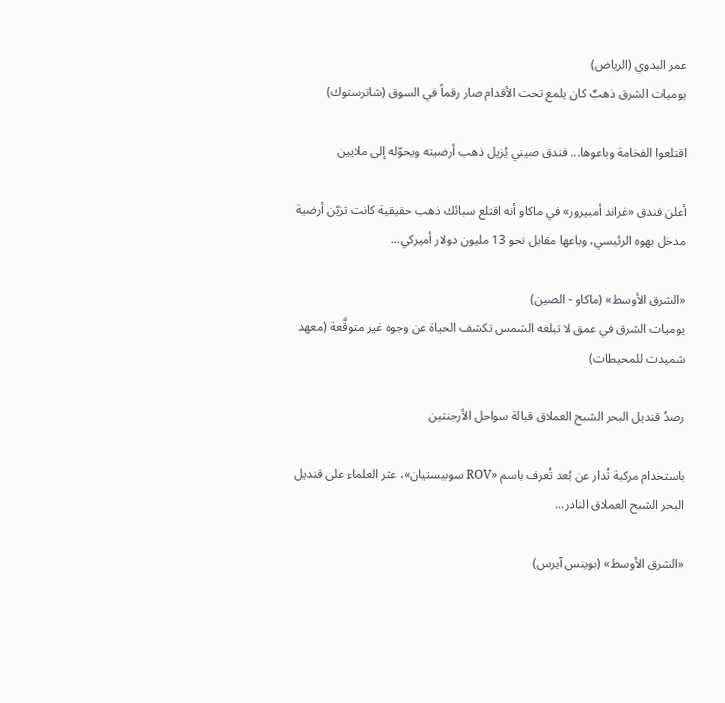عمر البدوي (الرياض)
يوميات الشرق ذهبٌ كان يلمع تحت الأقدام صار رقماً في السوق (شاترستوك)

اقتلعوا الفخامة وباعوها... فندق صيني يُزيل ذهب أرضيته ويحوّله إلى ملايين

أعلن فندق «غراند أمبيرور» في ماكاو أنه اقتلع سبائك ذهب حقيقية كانت تزيّن أرضية مدخل بهوه الرئيسي، وباعها مقابل نحو 13 مليون دولار أميركي...

«الشرق الأوسط» (ماكاو - الصين)
يوميات الشرق في عمق لا تبلغه الشمس تكشف الحياة عن وجوه غير متوقَّعة (معهد شميدت للمحيطات)

رصدُ قنديل البحر الشبح العملاق قبالة سواحل الأرجنتين

باستخدام مركبة تُدار عن بُعد تُعرف باسم «ROV سوبيستيان»، عثر العلماء على قنديل البحر الشبح العملاق النادر...

«الشرق الأوسط» (بوينس آيرس)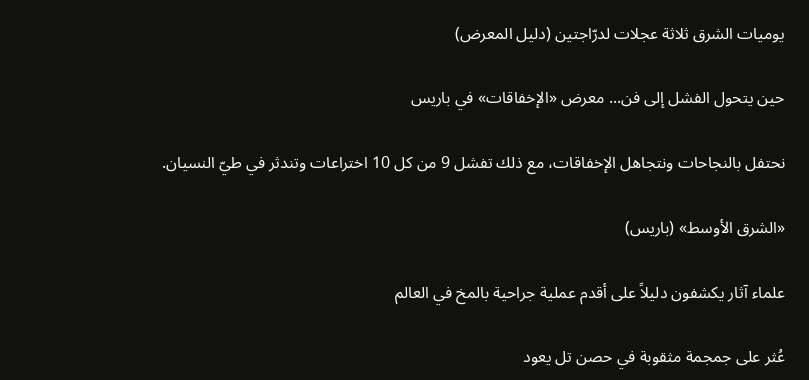يوميات الشرق ثلاثة عجلات لدرّاجتين (دليل المعرض)

حين يتحول الفشل إلى فن... معرض «الإخفاقات» في باريس

نحتفل بالنجاحات ونتجاهل الإخفاقات، مع ذلك تفشل 9 من كل 10 اختراعات وتندثر في طيّ النسيان.

«الشرق الأوسط» (باريس)

علماء آثار يكشفون دليلاً على أقدم عملية جراحية بالمخ في العالم

عُثر على جمجمة مثقوبة في حصن تل يعود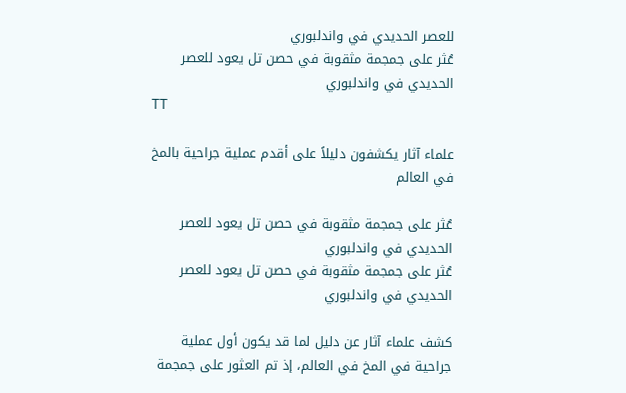للعصر الحديدي في واندلبوري
عُثر على جمجمة مثقوبة في حصن تل يعود للعصر الحديدي في واندلبوري
TT

علماء آثار يكشفون دليلاً على أقدم عملية جراحية بالمخ في العالم

عُثر على جمجمة مثقوبة في حصن تل يعود للعصر الحديدي في واندلبوري
عُثر على جمجمة مثقوبة في حصن تل يعود للعصر الحديدي في واندلبوري

كشف علماء آثار عن دليل لما قد يكون أول عملية جراحية في المخ في العالم، إذ تم العثور على جمجمة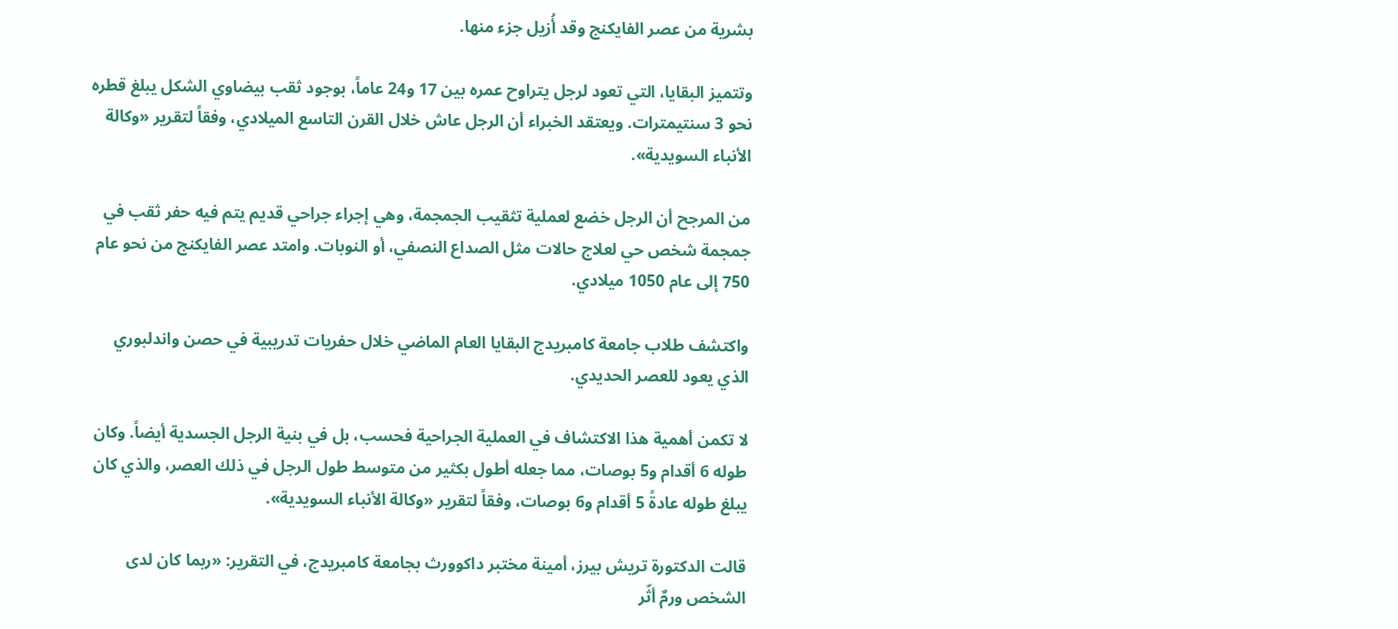بشرية من عصر الفايكنج وقد أُزيل جزء منها.

وتتميز البقايا، التي تعود لرجل يتراوح عمره بين 17 و24 عاماً، بوجود ثقب بيضاوي الشكل يبلغ قطره نحو 3 سنتيمترات. ويعتقد الخبراء أن الرجل عاش خلال القرن التاسع الميلادي، وفقاً لتقرير «وكالة الأنباء السويدية».

من المرجح أن الرجل خضع لعملية تثقيب الجمجمة، وهي إجراء جراحي قديم يتم فيه حفر ثقب في جمجمة شخص حي لعلاج حالات مثل الصداع النصفي، أو النوبات. وامتد عصر الفايكنج من نحو عام 750 إلى عام 1050 ميلادي.

واكتشف طلاب جامعة كامبريدج البقايا العام الماضي خلال حفريات تدريبية في حصن واندلبوري الذي يعود للعصر الحديدي.

لا تكمن أهمية هذا الاكتشاف في العملية الجراحية فحسب، بل في بنية الرجل الجسدية أيضاً. وكان طوله 6 أقدام و5 بوصات، مما جعله أطول بكثير من متوسط طول الرجل في ذلك العصر، والذي كان يبلغ طوله عادةً 5 أقدام و6 بوصات، وفقاً لتقرير «وكالة الأنباء السويدية».

قالت الدكتورة تريش بيرز، أمينة مختبر داكوورث بجامعة كامبريدج، في التقرير: «ربما كان لدى الشخص ورمٌ أثّر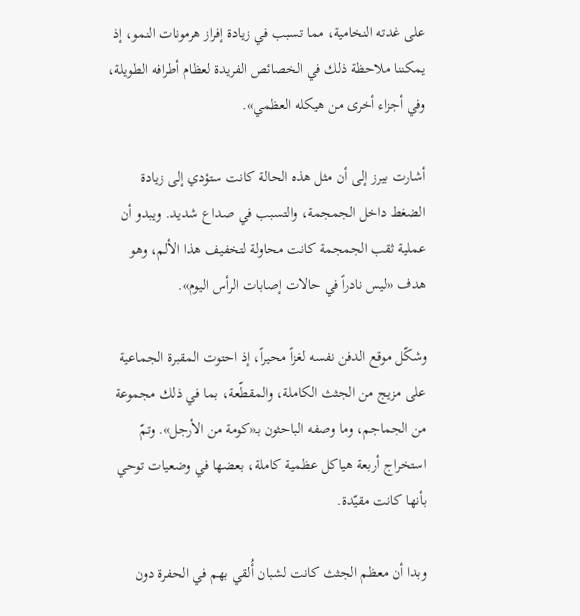على غدته النخامية، مما تسبب في زيادة إفراز هرمونات النمو، إذ يمكننا ملاحظة ذلك في الخصائص الفريدة لعظام أطرافه الطويلة، وفي أجزاء أخرى من هيكله العظمي».

أشارت بيرز إلى أن مثل هذه الحالة كانت ستؤدي إلى زيادة الضغط داخل الجمجمة، والتسبب في صداع شديد. ويبدو أن عملية ثقب الجمجمة كانت محاولة لتخفيف هذا الألم، وهو هدف «ليس نادراً في حالات إصابات الرأس اليوم».

وشكّل موقع الدفن نفسه لغزاً محيراً، إذ احتوت المقبرة الجماعية على مزيج من الجثث الكاملة، والمقطّعة، بما في ذلك مجموعة من الجماجم، وما وصفه الباحثون بـ«كومة من الأرجل». وتمّ استخراج أربعة هياكل عظمية كاملة، بعضها في وضعيات توحي بأنها كانت مقيّدة.

وبدا أن معظم الجثث كانت لشبان أُلقي بهم في الحفرة دون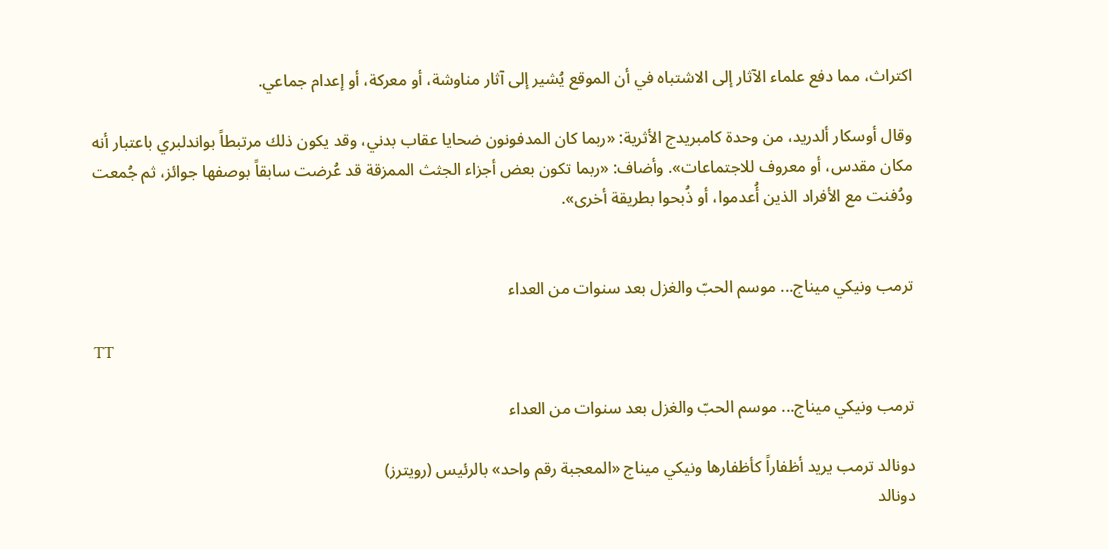اكتراث، مما دفع علماء الآثار إلى الاشتباه في أن الموقع يُشير إلى آثار مناوشة، أو معركة، أو إعدام جماعي.

وقال أوسكار ألدريد، من وحدة كامبريدج الأثرية: «ربما كان المدفونون ضحايا عقاب بدني، وقد يكون ذلك مرتبطاً بواندلبري باعتبار أنه مكان مقدس، أو معروف للاجتماعات». وأضاف: «ربما تكون بعض أجزاء الجثث الممزقة قد عُرضت سابقاً بوصفها جوائز، ثم جُمعت ودُفنت مع الأفراد الذين أُعدموا، أو ذُبحوا بطريقة أخرى».


ترمب ونيكي ميناج... موسم الحبّ والغزل بعد سنوات من العداء

TT

ترمب ونيكي ميناج... موسم الحبّ والغزل بعد سنوات من العداء

دونالد ترمب يريد أظفاراً كأظفارها ونيكي ميناج «المعجبة رقم واحد» بالرئيس (رويترز)
دونالد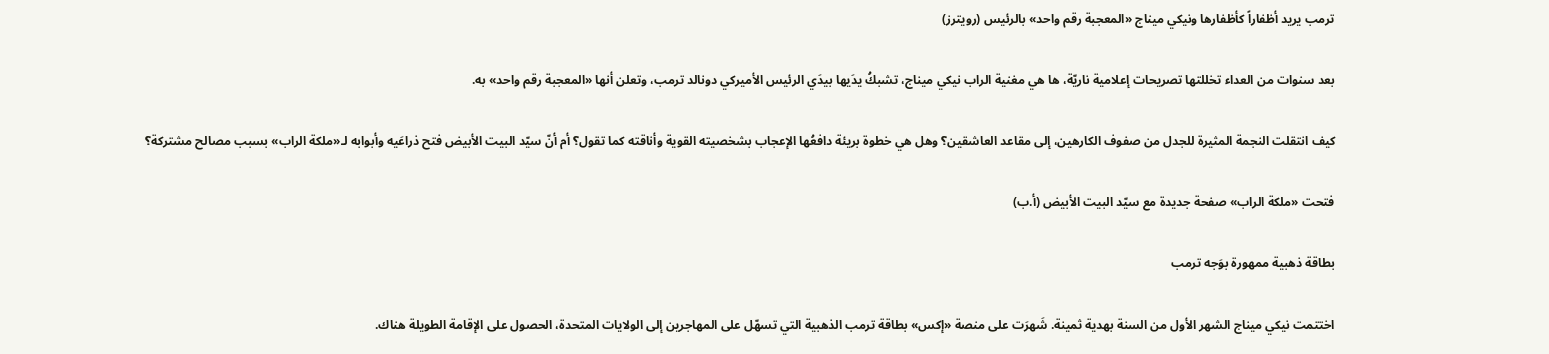ترمب يريد أظفاراً كأظفارها ونيكي ميناج «المعجبة رقم واحد» بالرئيس (رويترز)

بعد سنوات من العداء تخللتها تصريحات إعلامية ناريّة، ها هي مغنية الراب نيكي ميناج، تشبكُ يدَيها بيدَي الرئيس الأميركي دونالد ترمب، وتعلن أنها «المعجبة رقم واحد» به.

كيف انتقلت النجمة المثيرة للجدل من صفوف الكارهين، إلى مقاعد العاشقين؟ وهل هي خطوة بريئة دافعُها الإعجاب بشخصيته القوية وأناقته كما تقول؟ أم أنّ سيّد البيت الأبيض فتح ذراعَيه وأبوابه لـ«ملكة الراب» بسبب مصالح مشتركة؟

فتحت «ملكة الراب» صفحة جديدة مع سيّد البيت الأبيض (أ.ب)

بطاقة ذهبية ممهورة بوَجه ترمب

اختتمت نيكي ميناج الشهر الأول من السنة بهدية ثمينة. شَهرَت على منصة «إكس» بطاقة ترمب الذهبية التي تسهّل على المهاجرين إلى الولايات المتحدة، الحصول على الإقامة الطويلة هناك.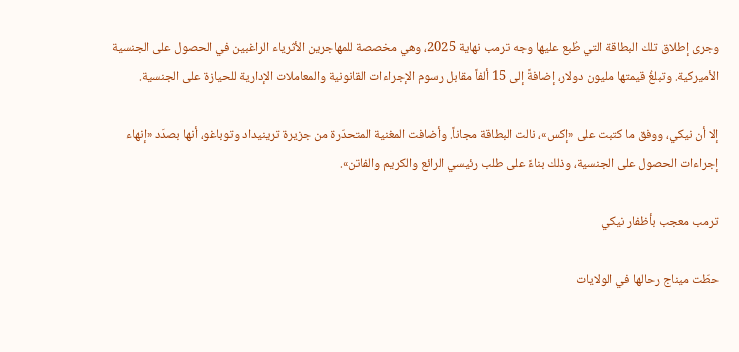وجرى إطلاق تلك البطاقة التي طُبع عليها وجه ترمب نهاية 2025، وهي مخصصة للمهاجرين الأثرياء الراغبين في الحصول على الجنسية الأميركية. وتبلغُ قيمتها مليون دولار، إضافةً إلى 15 ألفاً مقابل رسوم الإجراءات القانونية والمعاملات الإدارية للحيازة على الجنسية.

إلا أن نيكي، ووفق ما كتبت على «إكس»، نالت البطاقة مجاناً. وأضافت المغنية المتحدّرة من جزيرة ترينيداد وتوباغو، أنها بصدَد «إنهاء إجراءات الحصول على الجنسية، وذلك بناءً على طلب رئيسي الرائع والكريم والفاتن».

ترمب معجب بأظفار نيكي

حطّت ميناج رحالها في الولايات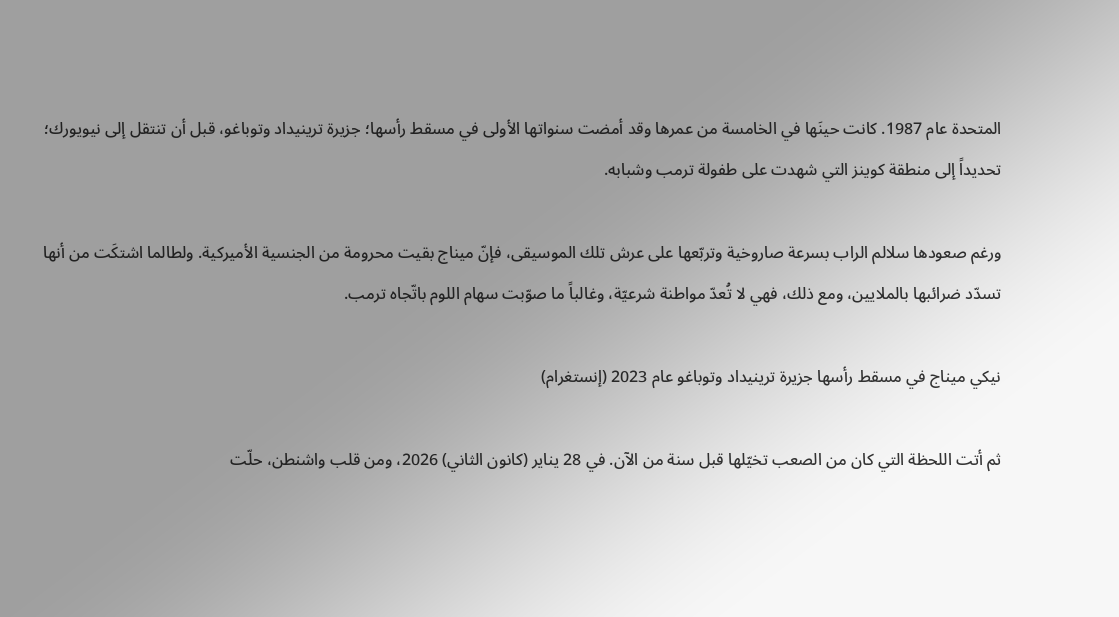المتحدة عام 1987. كانت حينَها في الخامسة من عمرها وقد أمضت سنواتها الأولى في مسقط رأسها؛ جزيرة ترينيداد وتوباغو، قبل أن تنتقل إلى نيويورك؛ تحديداً إلى منطقة كوينز التي شهدت على طفولة ترمب وشبابه.

ورغم صعودها سلالم الراب بسرعة صاروخية وتربّعها على عرش تلك الموسيقى، فإنّ ميناج بقيت محرومة من الجنسية الأميركية. ولطالما اشتكَت من أنها تسدّد ضرائبها بالملايين، ومع ذلك، فهي لا تُعدّ مواطنة شرعيّة، وغالباً ما صوّبت سهام اللوم باتّجاه ترمب.

نيكي ميناج في مسقط رأسها جزيرة ترينيداد وتوباغو عام 2023 (إنستغرام)

ثم أتت اللحظة التي كان من الصعب تخيّلها قبل سنة من الآن. في 28 يناير (كانون الثاني) 2026، ومن قلب واشنطن، حلّت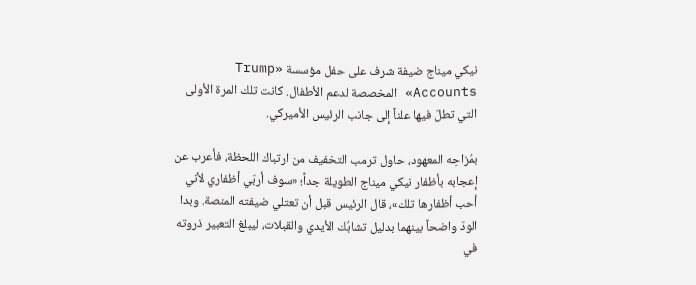نيكي ميناج ضيفة شرف على حفل مؤسسة «Trump Accounts» المخصصة لدعم الأطفال. كانت تلك المرة الأولى التي تطلّ فيها علناً إلى جانب الرئيس الأميركي.

بمُزاحِه المعهود، حاول ترمب التخفيف من ارتباك اللحظة، فأعرب عن إعجابه بأظفار نيكي ميناج الطويلة جداً؛ «سوف أربّي أظفاري لأني أحب أظفارها تلك»، قال الرئيس قبل أن تعتلي ضيفته المنصة. وبدا الودّ واضحاً بينهما بدليل تشابُك الأيدي والقبلات، ليبلغ التعبير ذروته في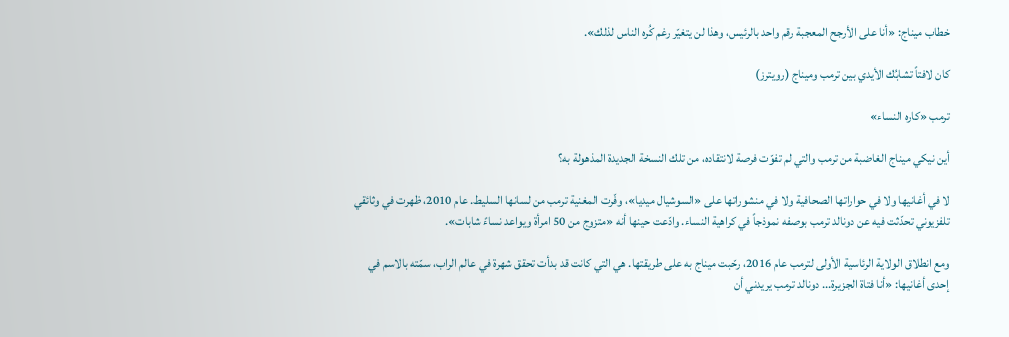خطاب ميناج: «أنا على الأرجح المعجبة رقم واحد بالرئيس، وهذا لن يتغيّر رغم كُره الناس لذلك».

كان لافتاً تشابُك الأيدي بين ترمب وميناج (رويترز)

ترمب «كاره النساء»

أين نيكي ميناج الغاضبة من ترمب والتي لم تفوّت فرصة لانتقاده، من تلك النسخة الجديدة المذهولة به؟

لا في أغانيها ولا في حواراتها الصحافية ولا في منشوراتها على «السوشيال ميديا»، وفّرت المغنية ترمب من لسانها السليط. عام 2010، ظهرت في وثائقي تلفزيوني تحدّثت فيه عن دونالد ترمب بوصفه نموذجاً في كراهية النساء. وادّعت حينها أنه «متزوج من 50 امرأة ويواعد نساءً شابات».

ومع انطلاق الولاية الرئاسية الأولى لترمب عام 2016، رحّبت ميناج به على طريقتها. هي التي كانت قد بدأت تحقق شهرة في عالم الراب، سمّته بالاسم في إحدى أغانيها: «أنا فتاة الجزيرة... دونالد ترمب يريدني أن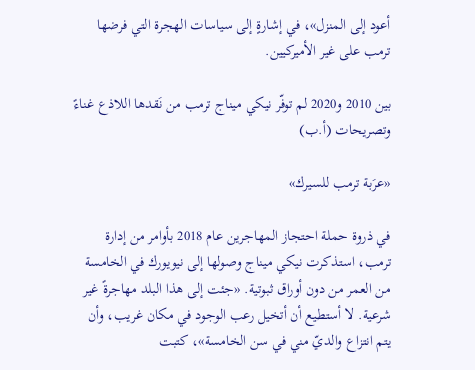أعود إلى المنزل»، في إشارةٍ إلى سياسات الهجرة التي فرضها ترمب على غير الأميركيين.

بين 2010 و2020 لم توفّر نيكي ميناج ترمب من نَقدها اللاذع غناءً وتصريحات (أ.ب)

«عرَبة ترمب للسيرك»

في ذروة حملة احتجاز المهاجرين عام 2018 بأوامر من إدارة ترمب، استذكرت نيكي ميناج وصولها إلى نيويورك في الخامسة من العمر من دون أوراق ثبوتية. «جئت إلى هذا البلد مهاجرةً غير شرعية. لا أستطيع أن أتخيل رعب الوجود في مكان غريب، وأن يتم انتزاع والديّ مني في سن الخامسة»، كتبت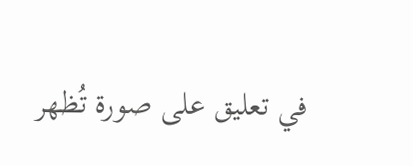في تعليق على صورة تُظهر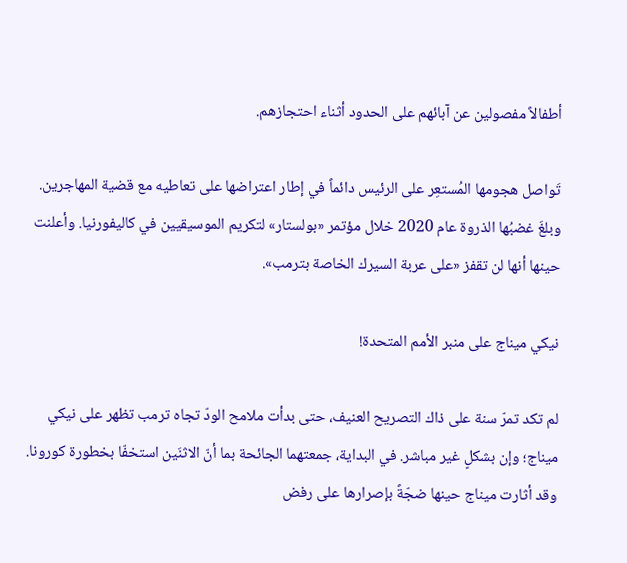أطفالاً مفصولين عن آبائهم على الحدود أثناء احتجازهم.

تَواصل هجومها المُستعِر على الرئيس دائماً في إطار اعتراضها على تعاطيه مع قضية المهاجرين. وبلغَ غضبُها الذروة عام 2020 خلال مؤتمر «بولستار» لتكريم الموسيقيين في كاليفورنيا. وأعلنت حينها أنها لن تقفز «على عربة السيرك الخاصة بترمب».

نيكي ميناج على منبر الأمم المتحدة!

لم تكد تمرّ سنة على ذاك التصريح العنيف، حتى بدأت ملامح الودّ تجاه ترمب تظهر على نيكي ميناج؛ وإن بشكلٍ غير مباشر. في البداية، جمعتهما الجائحة بما أنّ الاثنَين استخفّا بخطورة كورونا. وقد أثارت ميناج حينها ضجّةً بإصرارها على رفض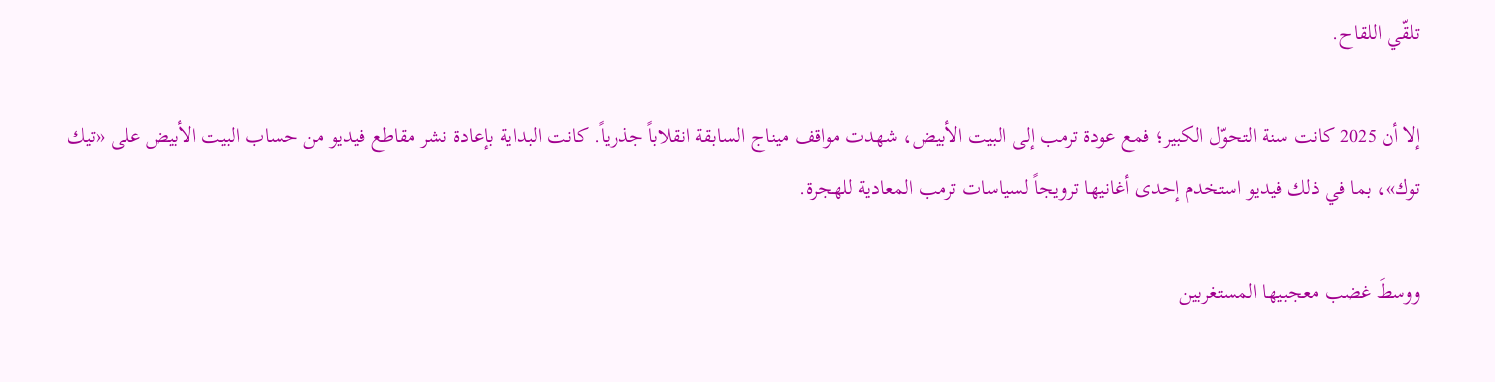تلقّي اللقاح.

إلا أن 2025 كانت سنة التحوّل الكبير؛ فمع عودة ترمب إلى البيت الأبيض، شهدت مواقف ميناج السابقة انقلاباً جذرياً. كانت البداية بإعادة نشر مقاطع فيديو من حساب البيت الأبيض على «تيك توك»، بما في ذلك فيديو استخدم إحدى أغانيها ترويجاً لسياسات ترمب المعادية للهجرة.

ووسطَ غضب معجبيها المستغربين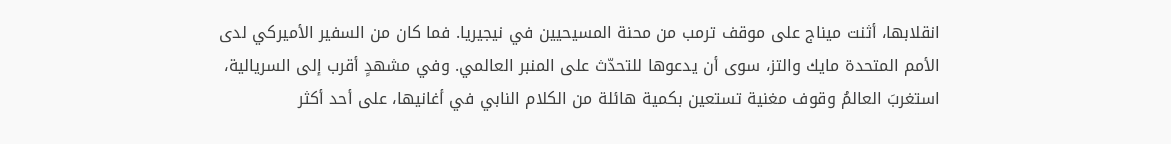انقلابها، أثنت ميناج على موقف ترمب من محنة المسيحيين في نيجيريا. فما كان من السفير الأميركي لدى الأمم المتحدة مايك والتز، سوى أن يدعوها للتحدّث على المنبر العالمي. وفي مشهدٍ أقرب إلى السريالية، استغربَ العالمُ وقوف مغنية تستعين بكمية هائلة من الكلام النابي في أغانيها، على أحد أكثر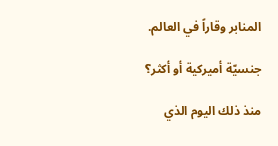المنابر وقاراً في العالم.

جنسيّة أميركية أو أكثر؟

منذ ذلك اليوم الذي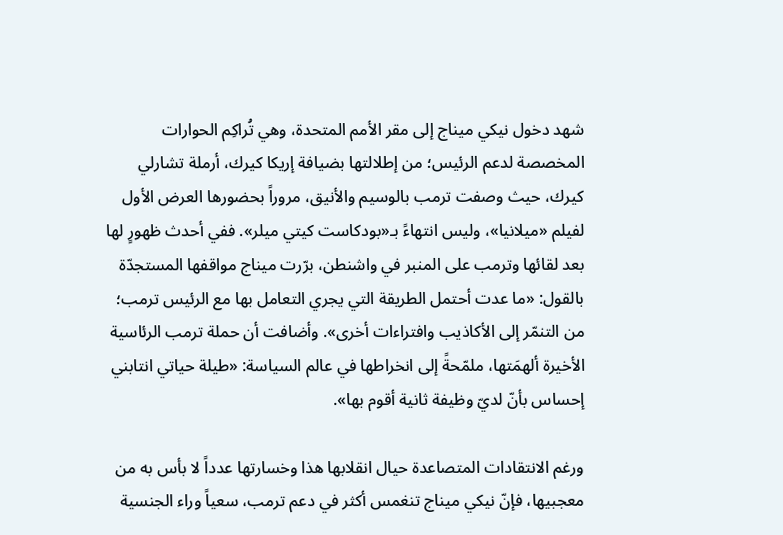شهد دخول نيكي ميناج إلى مقر الأمم المتحدة، وهي تُراكِم الحوارات المخصصة لدعم الرئيس؛ من إطلالتها بضيافة إريكا كيرك، أرملة تشارلي كيرك، حيث وصفت ترمب بالوسيم والأنيق، مروراً بحضورها العرض الأول لفيلم «ميلانيا»، وليس انتهاءً بـ«بودكاست كيتي ميلر». ففي أحدث ظهورٍ لها بعد لقائها وترمب على المنبر في واشنطن، برّرت ميناج مواقفها المستجدّة بالقول: «ما عدت أحتمل الطريقة التي يجري التعامل بها مع الرئيس ترمب؛ من التنمّر إلى الأكاذيب وافتراءات أخرى». وأضافت أن حملة ترمب الرئاسية الأخيرة ألهمَتها، ملمّحةً إلى انخراطها في عالم السياسة: «طيلة حياتي انتابني إحساس بأنّ لديّ وظيفة ثانية أقوم بها».

ورغم الانتقادات المتصاعدة حيال انقلابها هذا وخسارتها عدداً لا بأس به من معجبيها، فإنّ نيكي ميناج تنغمس أكثر في دعم ترمب، سعياً وراء الجنسية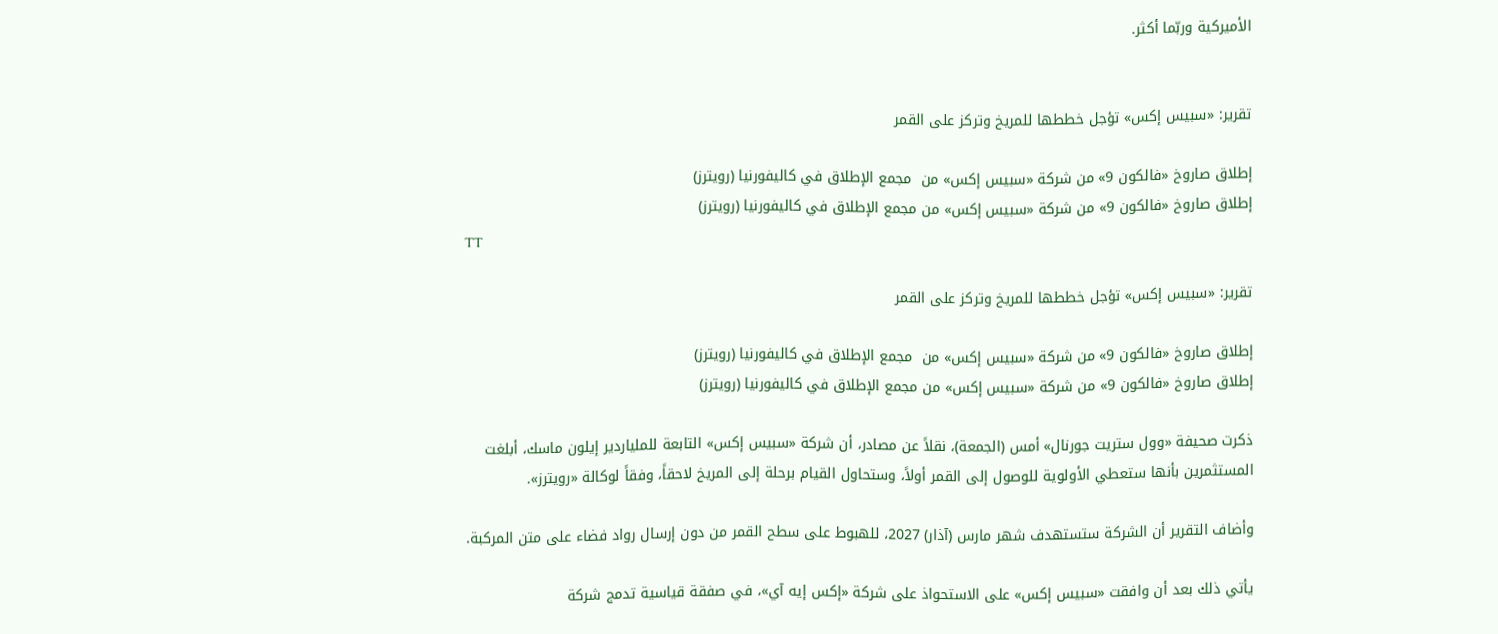الأميركية وربّما أكثر.


تقرير: «سبيس إكس» تؤجل خططها للمريخ وتركز على القمر

إطلاق صاروخ «فالكون 9» من شركة «سبيس إكس» من  مجمع الإطلاق في كاليفورنيا (رويترز)
إطلاق صاروخ «فالكون 9» من شركة «سبيس إكس» من مجمع الإطلاق في كاليفورنيا (رويترز)
TT

تقرير: «سبيس إكس» تؤجل خططها للمريخ وتركز على القمر

إطلاق صاروخ «فالكون 9» من شركة «سبيس إكس» من  مجمع الإطلاق في كاليفورنيا (رويترز)
إطلاق صاروخ «فالكون 9» من شركة «سبيس إكس» من مجمع الإطلاق في كاليفورنيا (رويترز)

ذكرت صحيفة «وول ستريت جورنال» أمس (الجمعة)، نقلاً عن مصادر، أن شركة «سبيس إكس» التابعة للملياردير إيلون ماسك، أبلغت المستثمرين بأنها ستعطي الأولوية للوصول إلى القمر أولاً، وستحاول القيام برحلة إلى المريخ لاحقاً، وفقاً لوكالة «رويترز».

وأضاف التقرير أن الشركة ستستهدف شهر مارس (آذار) 2027، للهبوط على سطح القمر ‌من دون إرسال ‌رواد فضاء على ‌متن المركبة.

يأتي ذلك ‌بعد أن وافقت «سبيس إكس» على الاستحواذ على شركة «إكس إيه آي»، في صفقة قياسية تدمج شركة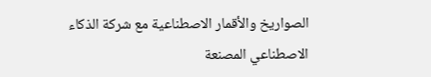الصواريخ والأقمار الاصطناعية مع شركة الذكاء الاصطناعي المصنعة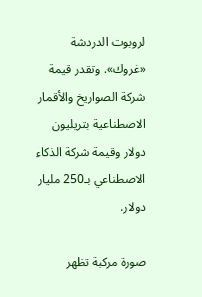لروبوت الدردشة «غروك». وتقدر قيمة شركة الصواريخ والأقمار الاصطناعية بتريليون دولار وقيمة ‌شركة الذكاء الاصطناعي بـ250 مليار دولار.

صورة مركبة تظهر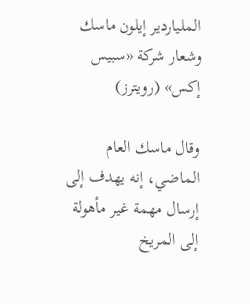الملياردير إيلون ماسك وشعار شركة «سبيس إكس» (رويترز)

وقال ماسك العام الماضي، إنه يهدف إلى إرسال مهمة غير مأهولة إلى المريخ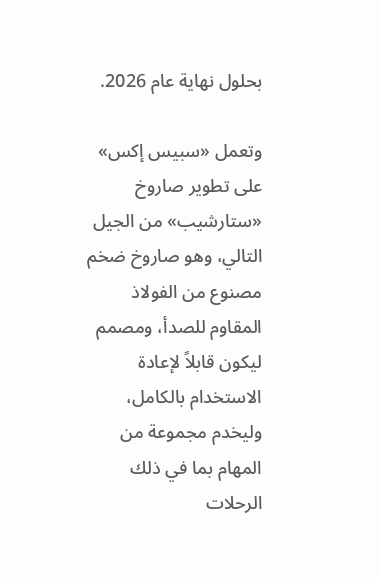بحلول نهاية عام 2026.

وتعمل «سبيس إكس» على تطوير صاروخ «ستارشيب» من الجيل التالي، وهو صاروخ ضخم مصنوع من الفولاذ المقاوم للصدأ، ومصمم ليكون قابلاً لإعادة الاستخدام بالكامل، وليخدم مجموعة من المهام بما في ذلك الرحلات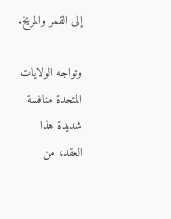إلى القمر والمريخ.

وتواجه الولايات المتحدة منافسة شديدة هذا العقد، من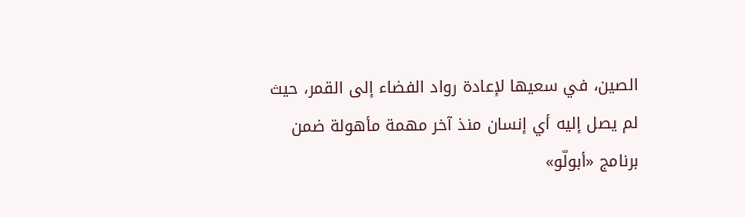الصين، في سعيها لإعادة رواد الفضاء إلى القمر، حيث لم يصل إليه أي إنسان منذ آخر مهمة ‌مأهولة ضمن برنامج «أبولّو»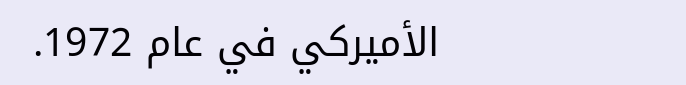الأميركي في عام 1972.